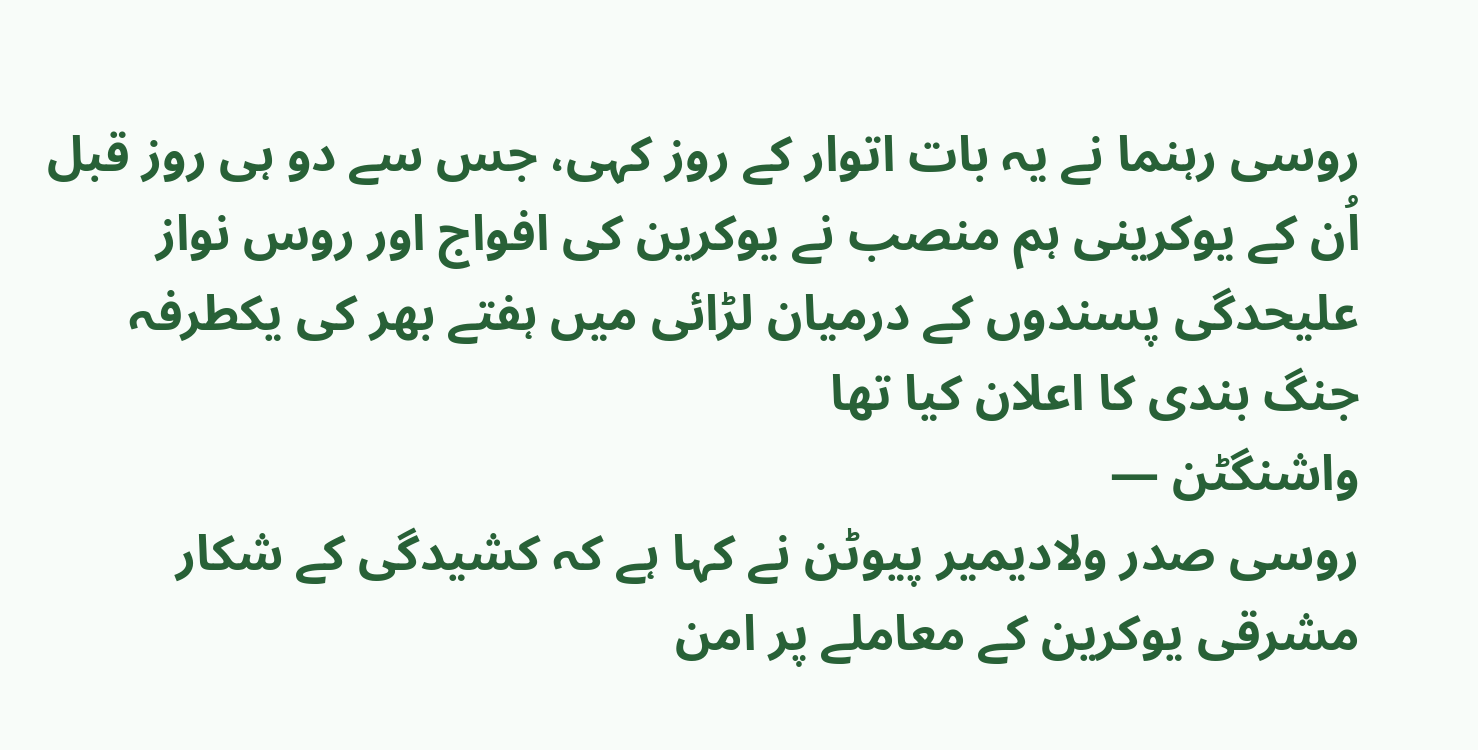روسی رہنما نے یہ بات اتوار کے روز کہی، جس سے دو ہی روز قبل اُن کے یوکرینی ہم منصب نے یوکرین کی افواج اور روس نواز علیحدگی پسندوں کے درمیان لڑائی میں ہفتے بھر کی یکطرفہ جنگ بندی کا اعلان کیا تھا
واشنگٹن —
روسی صدر ولادیمیر پیوٹن نے کہا ہے کہ کشیدگی کے شکار مشرقی یوکرین کے معاملے پر امن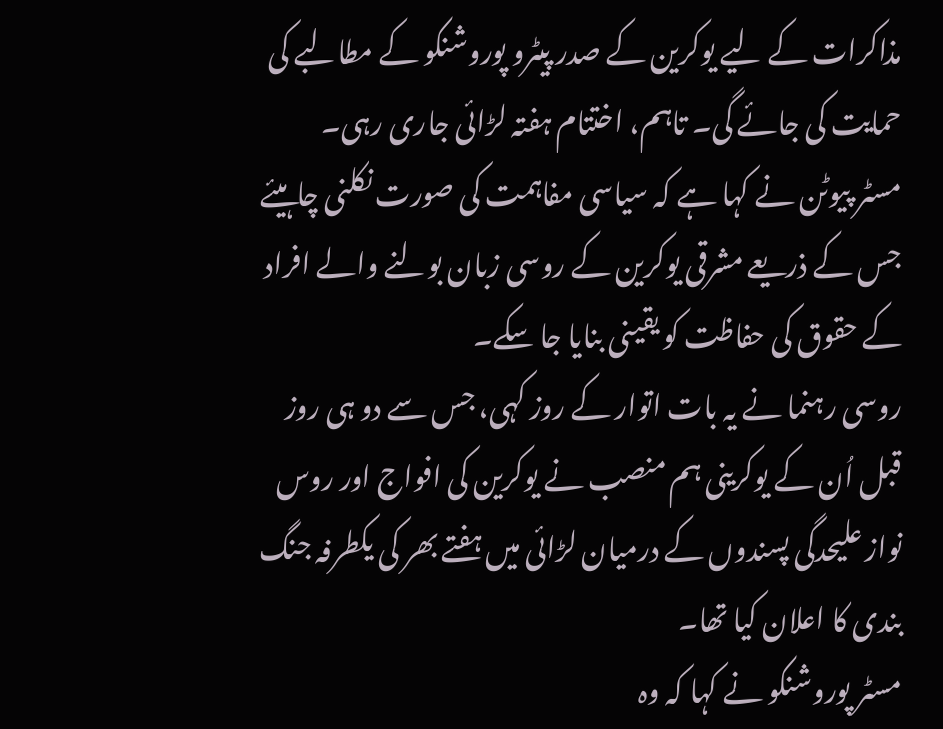مذاکرات کے لیے یوکرین کے صدر پیٹرو پوروشنکو کے مطالبے کی حمایت کی جائے گی۔ تاہم، اختتام ہفتہ لڑائی جاری رہی۔
مسٹر پیوٹن نے کہا ہے کہ سیاسی مفاہمت کی صورت نکلنی چاہیئے جس کے ذریعے مشرقی یوکرین کے روسی زبان بولنے والے افراد کے حقوق کی حفاظت کو یقینی بنایا جا سکے۔
روسی رہنما نے یہ بات اتوار کے روز کہی، جس سے دو ہی روز قبل اُن کے یوکرینی ہم منصب نے یوکرین کی افواج اور روس نواز علیحدگی پسندوں کے درمیان لڑائی میں ہفتے بھر کی یکطرفہ جنگ بندی کا اعلان کیا تھا۔
مسٹر پوروشنکو نے کہا کہ وہ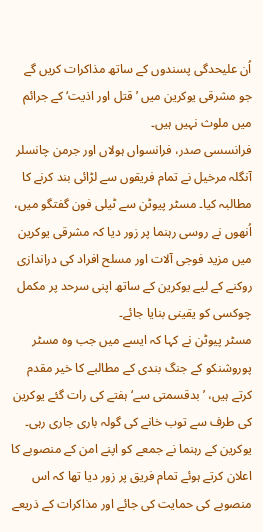اُن علیحدگی پسندوں کے ساتھ مذاکرات کریں گے جو مشرقی یوکرین میں ’قتل اور اذیت‘ کے جرائم میں ملوث نہیں ہیں۔
فرانسسی صدر، فرانسواں ہولاں اور جرمن چانسلر آنگلہ مرخیل نے تمام فریقوں سے لڑائی بند کرنے کا مطالبہ کیا۔ مسٹر پیوٹن سے ٹیلی فون گفتگو میں، اُنھوں نے روسی رہنما پر زور دیا کہ مشرقی یوکرین میں مزید فوجی آلات اور مسلح افراد کی دراندازی روکنے کے لیے یوکرین کے ساتھ اپنی سرحد پر مکمل چوکسی کو یقینی بنایا جائے۔
مسٹر پیوٹن نے کہا کہ ایسے میں جب وہ مسٹر پوروشنکو کے جنگ بندی کے مطالبے کا خیر مقدم کرتے ہیں، ’بدقسمتی سے‘ ہفتے کی رات گئے یوکرین کی طرف سے توب خانے کی گولہ باری جاری رہی۔
یوکرین کے رہنما نے جمعے کو اپنے امن کے منصوبے کا اعلان کرتے ہوئے تمام فریق پر زور دیا تھا کہ اس منصوبے کی حمایت کی جائے اور مذاکرات کے ذریعے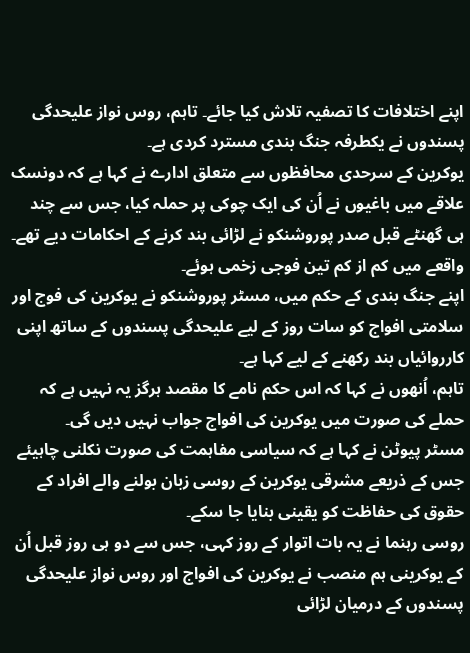اپنے اختلافات کا تصفیہ تلاش کیا جائے۔ تاہم، روس نواز علیحدگی پسندوں نے یکطرفہ جنگ بندی مسترد کردی ہے۔
یوکرین کے سرحدی محافظوں سے متعلق ادارے نے کہا ہے کہ دونسک علاقے میں باغیوں نے اُن کی ایک چوکی پر حملہ کیا، جس سے چند ہی گھنٹے قبل صدر پوروشنکو نے لڑائی بند کرنے کے احکامات دیے تھے۔ واقعے میں کم از کم تین فوجی زخمی ہوئے۔
اپنے جنگ بندی کے حکم میں، مسٹر پوروشنکو نے یوکرین کی فوج اور سلامتی افواج کو سات روز کے لیے علیحدگی پسندوں کے ساتھ اپنی کارروائیاں بند رکھنے کے لیے کہا ہے۔
تاہم، اُنھوں نے کہا کہ اس حکم نامے کا مقصد ہرگز یہ نہیں ہے کہ حملے کی صورت میں یوکرین کی افواج جواب نہیں دیں گی۔
مسٹر پیوٹن نے کہا ہے کہ سیاسی مفاہمت کی صورت نکلنی چاہیئے جس کے ذریعے مشرقی یوکرین کے روسی زبان بولنے والے افراد کے حقوق کی حفاظت کو یقینی بنایا جا سکے۔
روسی رہنما نے یہ بات اتوار کے روز کہی، جس سے دو ہی روز قبل اُن کے یوکرینی ہم منصب نے یوکرین کی افواج اور روس نواز علیحدگی پسندوں کے درمیان لڑائی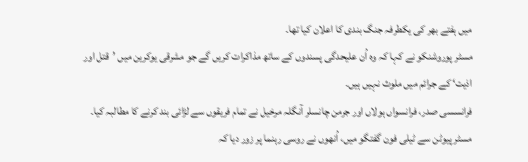میں ہفتے بھر کی یکطرفہ جنگ بندی کا اعلان کیا تھا۔
مسٹر پوروشنکو نے کہا کہ وہ اُن علیحدگی پسندوں کے ساتھ مذاکرات کریں گے جو مشرقی یوکرین میں ’قتل اور اذیت‘ کے جرائم میں ملوث نہیں ہیں۔
فرانسسی صدر، فرانسواں ہولاں اور جرمن چانسلر آنگلہ مرخیل نے تمام فریقوں سے لڑائی بند کرنے کا مطالبہ کیا۔ مسٹر پیوٹن سے ٹیلی فون گفتگو میں، اُنھوں نے روسی رہنما پر زور دیا کہ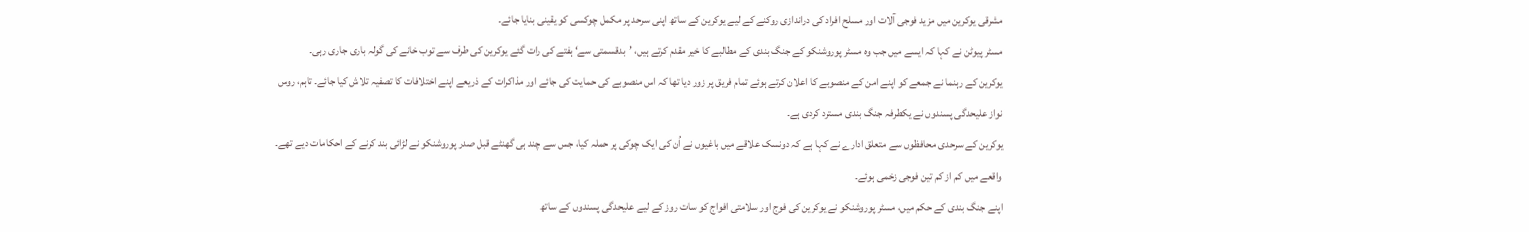مشرقی یوکرین میں مزید فوجی آلات اور مسلح افراد کی دراندازی روکنے کے لیے یوکرین کے ساتھ اپنی سرحد پر مکمل چوکسی کو یقینی بنایا جائے۔
مسٹر پیوٹن نے کہا کہ ایسے میں جب وہ مسٹر پوروشنکو کے جنگ بندی کے مطالبے کا خیر مقدم کرتے ہیں، ’بدقسمتی سے‘ ہفتے کی رات گئے یوکرین کی طرف سے توب خانے کی گولہ باری جاری رہی۔
یوکرین کے رہنما نے جمعے کو اپنے امن کے منصوبے کا اعلان کرتے ہوئے تمام فریق پر زور دیا تھا کہ اس منصوبے کی حمایت کی جائے اور مذاکرات کے ذریعے اپنے اختلافات کا تصفیہ تلاش کیا جائے۔ تاہم، روس نواز علیحدگی پسندوں نے یکطرفہ جنگ بندی مسترد کردی ہے۔
یوکرین کے سرحدی محافظوں سے متعلق ادارے نے کہا ہے کہ دونسک علاقے میں باغیوں نے اُن کی ایک چوکی پر حملہ کیا، جس سے چند ہی گھنٹے قبل صدر پوروشنکو نے لڑائی بند کرنے کے احکامات دیے تھے۔ واقعے میں کم از کم تین فوجی زخمی ہوئے۔
اپنے جنگ بندی کے حکم میں، مسٹر پوروشنکو نے یوکرین کی فوج اور سلامتی افواج کو سات روز کے لیے علیحدگی پسندوں کے ساتھ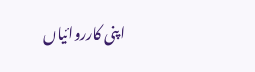اپنی کارروائیاں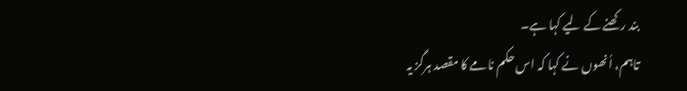بند رکھنے کے لیے کہا ہے۔
تاہم، اُنھوں نے کہا کہ اس حکم نامے کا مقصد ہرگز یہ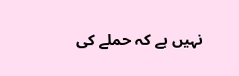نہیں ہے کہ حملے کی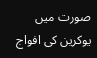صورت میں یوکرین کی افواج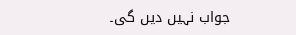جواب نہیں دیں گی۔